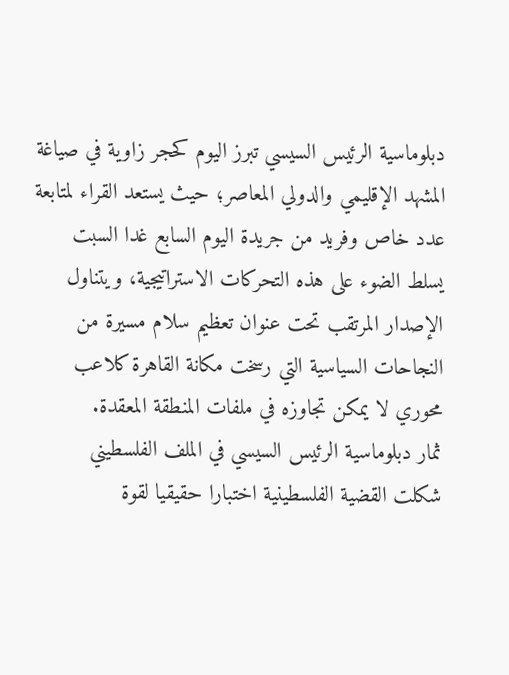دبلوماسية الرئيس السيسي تبرز اليوم كحجر زاوية في صياغة المشهد الإقليمي والدولي المعاصر؛ حيث يستعد القراء لمتابعة عدد خاص وفريد من جريدة اليوم السابع غدا السبت يسلط الضوء على هذه التحركات الاستراتيجية، ويتناول الإصدار المرتقب تحت عنوان تعظيم سلام مسيرة من النجاحات السياسية التي رسخت مكانة القاهرة كلاعب محوري لا يمكن تجاوزه في ملفات المنطقة المعقدة.
ثمار دبلوماسية الرئيس السيسي في الملف الفلسطيني
شكلت القضية الفلسطينية اختبارا حقيقيا لقوة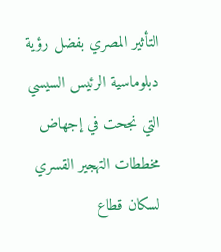التأثير المصري بفضل رؤية دبلوماسية الرئيس السيسي التي نجحت في إجهاض مخططات التهجير القسري لسكان قطاع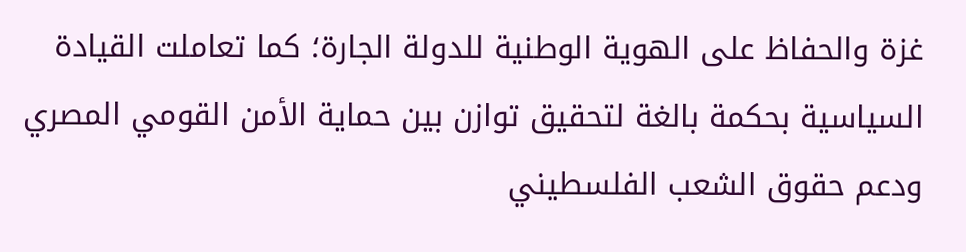غزة والحفاظ على الهوية الوطنية للدولة الجارة؛ كما تعاملت القيادة السياسية بحكمة بالغة لتحقيق توازن بين حماية الأمن القومي المصري ودعم حقوق الشعب الفلسطيني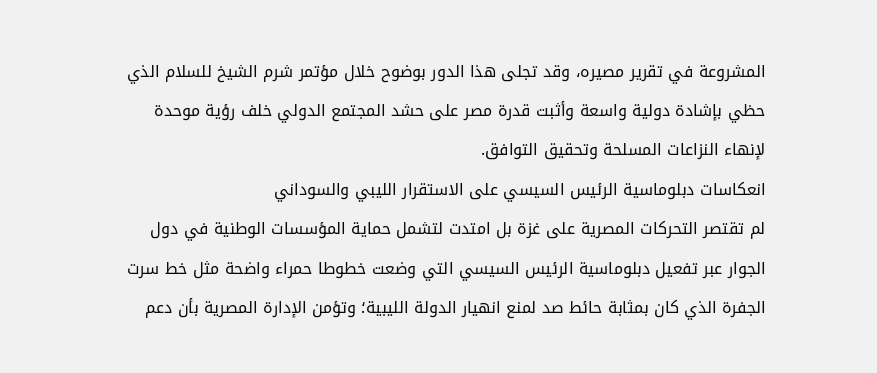المشروعة في تقرير مصيره، وقد تجلى هذا الدور بوضوح خلال مؤتمر شرم الشيخ للسلام الذي حظي بإشادة دولية واسعة وأثبت قدرة مصر على حشد المجتمع الدولي خلف رؤية موحدة لإنهاء النزاعات المسلحة وتحقيق التوافق.
انعكاسات دبلوماسية الرئيس السيسي على الاستقرار الليبي والسوداني
لم تقتصر التحركات المصرية على غزة بل امتدت لتشمل حماية المؤسسات الوطنية في دول الجوار عبر تفعيل دبلوماسية الرئيس السيسي التي وضعت خطوطا حمراء واضحة مثل خط سرت الجفرة الذي كان بمثابة حائط صد لمنع انهيار الدولة الليبية؛ وتؤمن الإدارة المصرية بأن دعم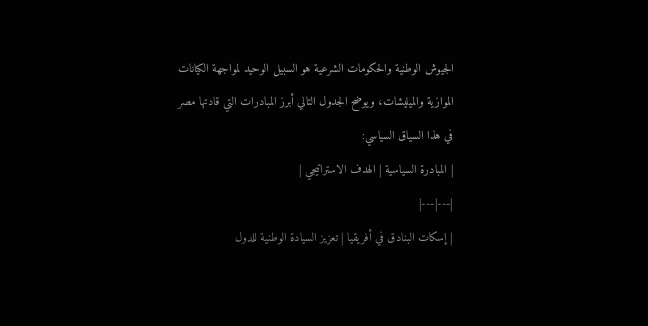الجيوش الوطنية والحكومات الشرعية هو السبيل الوحيد لمواجهة الكيانات الموازية والميليشات، ويوضح الجدول التالي أبرز المبادرات التي قادتها مصر في هذا السياق السياسي:
| المبادرة السياسية | الهدف الاستراتيجي |
|---|---|
| إسكات البنادق في أفريقيا | تعزيز السيادة الوطنية للدول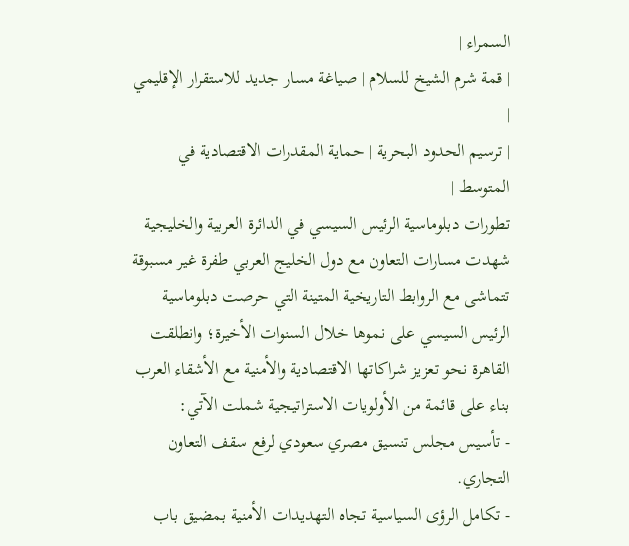السمراء |
| قمة شرم الشيخ للسلام | صياغة مسار جديد للاستقرار الإقليمي |
| ترسيم الحدود البحرية | حماية المقدرات الاقتصادية في المتوسط |
تطورات دبلوماسية الرئيس السيسي في الدائرة العربية والخليجية
شهدت مسارات التعاون مع دول الخليج العربي طفرة غير مسبوقة تتماشى مع الروابط التاريخية المتينة التي حرصت دبلوماسية الرئيس السيسي على نموها خلال السنوات الأخيرة؛ وانطلقت القاهرة نحو تعزيز شراكاتها الاقتصادية والأمنية مع الأشقاء العرب بناء على قائمة من الأولويات الاستراتيجية شملت الآتي:
- تأسيس مجلس تنسيق مصري سعودي لرفع سقف التعاون التجاري.
- تكامل الرؤى السياسية تجاه التهديدات الأمنية بمضيق باب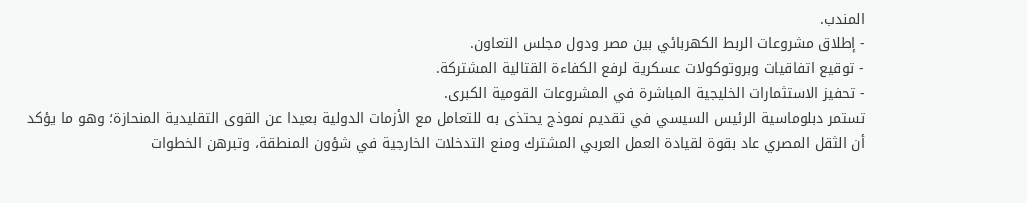المندب.
- إطلاق مشروعات الربط الكهربائي بين مصر ودول مجلس التعاون.
- توقيع اتفاقيات وبروتوكولات عسكرية لرفع الكفاءة القتالية المشتركة.
- تحفيز الاستثمارات الخليجية المباشرة في المشروعات القومية الكبرى.
تستمر دبلوماسية الرئيس السيسي في تقديم نموذج يحتذى به للتعامل مع الأزمات الدولية بعيدا عن القوى التقليدية المنحازة؛ وهو ما يؤكد أن الثقل المصري عاد بقوة لقيادة العمل العربي المشترك ومنع التدخلات الخارجية في شؤون المنطقة، وتبرهن الخطوات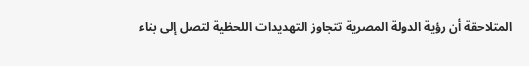المتلاحقة أن رؤية الدولة المصرية تتجاوز التهديدات اللحظية لتصل إلى بناء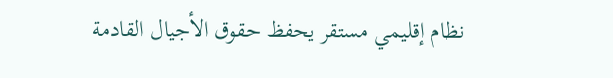نظام إقليمي مستقر يحفظ حقوق الأجيال القادمة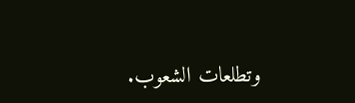وتطلعات الشعوب.